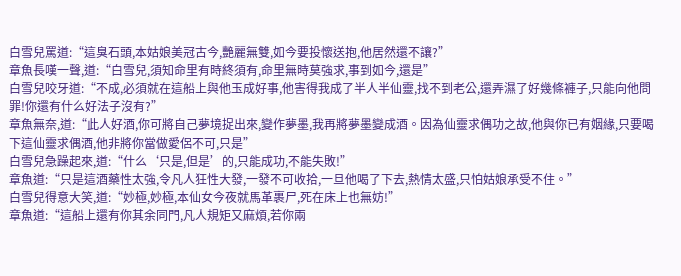白雪兒罵道:“這臭石頭,本姑娘美冠古今,艷麗無雙,如今要投懷送抱,他居然還不讓?”
章魚長嘆一聲,道:“白雪兒,須知命里有時終須有,命里無時莫強求,事到如今,還是”
白雪兒咬牙道:“不成,必須就在這船上與他玉成好事,他害得我成了半人半仙靈,找不到老公,還弄濕了好幾條褲子,只能向他問罪!你還有什么好法子沒有?”
章魚無奈,道:“此人好酒,你可將自己夢境捉出來,變作夢墨,我再將夢墨變成酒。因為仙靈求偶功之故,他與你已有姻緣,只要喝下這仙靈求偶酒,他非將你當做愛侶不可,只是”
白雪兒急躁起來,道:“什么‘只是,但是’的,只能成功,不能失敗!”
章魚道:“只是這酒藥性太強,令凡人狂性大發,一發不可收拾,一旦他喝了下去,熱情太盛,只怕姑娘承受不住。”
白雪兒得意大笑,道:“妙極,妙極,本仙女今夜就馬革裹尸,死在床上也無妨!”
章魚道:“這船上還有你其余同門,凡人規矩又麻煩,若你兩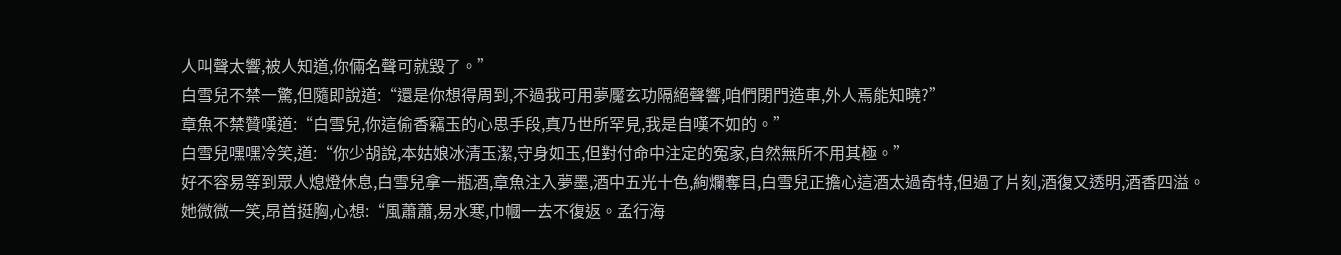人叫聲太響,被人知道,你倆名聲可就毀了。”
白雪兒不禁一驚,但隨即說道:“還是你想得周到,不過我可用夢魘玄功隔絕聲響,咱們閉門造車,外人焉能知曉?”
章魚不禁贊嘆道:“白雪兒,你這偷香竊玉的心思手段,真乃世所罕見,我是自嘆不如的。”
白雪兒嘿嘿冷笑,道:“你少胡說,本姑娘冰清玉潔,守身如玉,但對付命中注定的冤家,自然無所不用其極。”
好不容易等到眾人熄燈休息,白雪兒拿一瓶酒,章魚注入夢墨,酒中五光十色,絢爛奪目,白雪兒正擔心這酒太過奇特,但過了片刻,酒復又透明,酒香四溢。
她微微一笑,昂首挺胸,心想:“風蕭蕭,易水寒,巾幗一去不復返。孟行海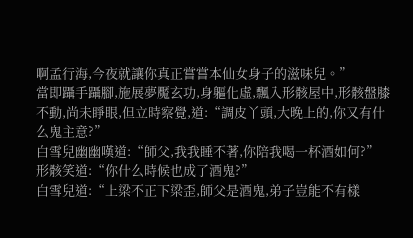啊孟行海,今夜就讓你真正嘗嘗本仙女身子的滋味兒。”
當即躡手躡腳,施展夢魘玄功,身軀化虛,飄入形骸屋中,形骸盤膝不動,尚未睜眼,但立時察覺,道:“調皮丫頭,大晚上的,你又有什么鬼主意?”
白雪兒幽幽嘆道:“師父,我我睡不著,你陪我喝一杯酒如何?”
形骸笑道:“你什么時候也成了酒鬼?”
白雪兒道:“上梁不正下梁歪,師父是酒鬼,弟子豈能不有樣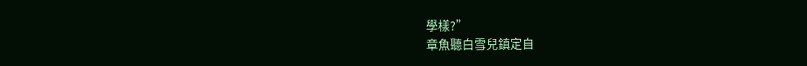學樣?”
章魚聽白雪兒鎮定自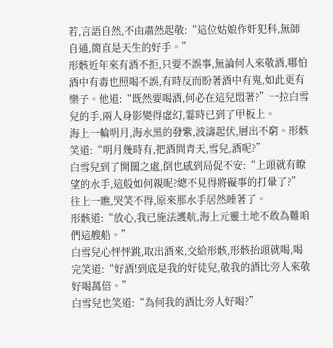若,言語自然,不由肅然起敬:“這位姑娘作奸犯科,無師自通,簡直是天生的好手。”
形骸近年來有酒不拒,只要不誤事,無論何人來敬酒,哪怕酒中有毒也照喝不誤,有時反而盼著酒中有鬼,如此更有樂子。他道:“既然要喝酒,何必在這兒悶著?”一拉白雪兒的手,兩人身影變得虛幻,霎時已到了甲板上。
海上一輪明月,海水黑的發紫,波濤起伏,層出不窮。形骸笑道:“明月幾時有,把酒問青天,雪兒,酒呢?”
白雪兒到了開闊之處,倒也感到局促不安:“上頭就有瞭望的水手,這般如何親昵?總不見得將礙事的打暈了?”往上一瞧,哭笑不得,原來那水手居然睡著了。
形骸道:“放心,我已施法護航,海上元靈土地不敢為難咱們這艘船。”
白雪兒心怦怦跳,取出酒來,交給形骸,形骸抬頭就喝,喝完笑道:“好酒!到底是我的好徒兒,敬我的酒比旁人來敬好喝萬倍。”
白雪兒也笑道:“為何我的酒比旁人好喝?”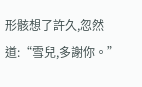形骸想了許久,忽然道:“雪兒,多謝你。”